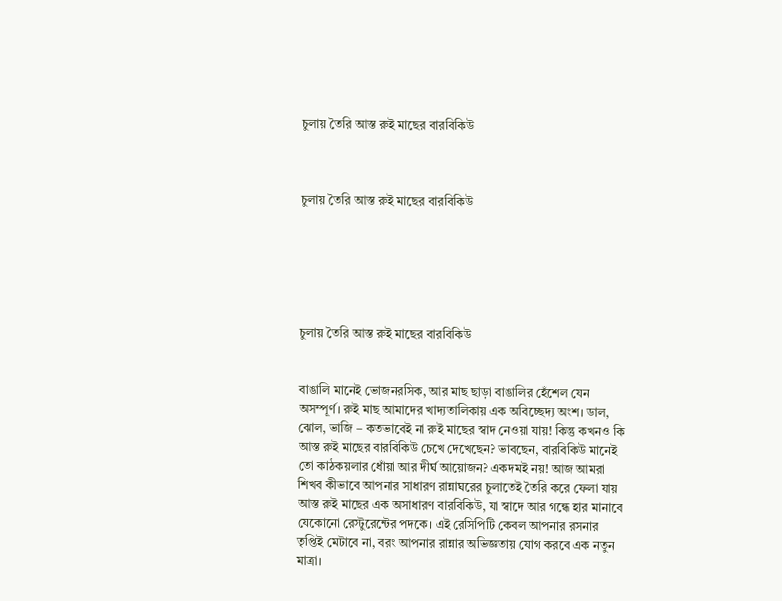চুলায় তৈরি আস্ত রুই মাছের বারবিকিউ



চুলায় তৈরি আস্ত রুই মাছের বারবিকিউ






চুলায় তৈরি আস্ত রুই মাছের বারবিকিউ


বাঙালি মানেই ভোজনরসিক, আর মাছ ছাড়া বাঙালির হেঁশেল যেন অসম্পূর্ণ। রুই মাছ আমাদের খাদ্যতালিকায় এক অবিচ্ছেদ্য অংশ। ডাল, ঝোল, ভাজি – কতভাবেই না রুই মাছের স্বাদ নেওয়া যায়! কিন্তু কখনও কি আস্ত রুই মাছের বারবিকিউ চেখে দেখেছেন? ভাবছেন, বারবিকিউ মানেই তো কাঠকয়লার ধোঁয়া আর দীর্ঘ আয়োজন? একদমই নয়! আজ আমরা শিখব কীভাবে আপনার সাধারণ রান্নাঘরের চুলাতেই তৈরি করে ফেলা যায় আস্ত রুই মাছের এক অসাধারণ বারবিকিউ, যা স্বাদে আর গন্ধে হার মানাবে যেকোনো রেস্টুরেন্টের পদকে। এই রেসিপিটি কেবল আপনার রসনার তৃপ্তিই মেটাবে না, বরং আপনার রান্নার অভিজ্ঞতায় যোগ করবে এক নতুন মাত্রা।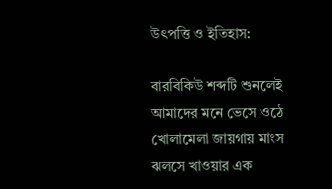উৎপত্তি ও ইতিহাস:

বারবিকিউ শব্দটি শুনলেই আমাদের মনে ভেসে ওঠে খোলামেলা জায়গায় মাংস ঝলসে খাওয়ার এক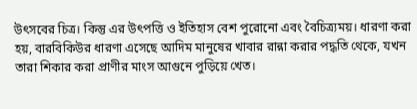উৎসবের চিত্র। কিন্তু এর উৎপত্তি ও ইতিহাস বেশ পুরোনো এবং বৈচিত্র্যময়। ধারণা করা হয়, বারবিকিউর ধারণা এসেছে আদিম মানুষের খাবার রান্না করার পদ্ধতি থেকে, যখন তারা শিকার করা প্রাণীর মাংস আগুনে পুড়িয়ে খেত।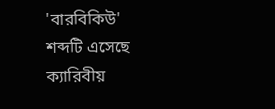'বারবিকিউ' শব্দটি এসেছে ক্যারিবীয়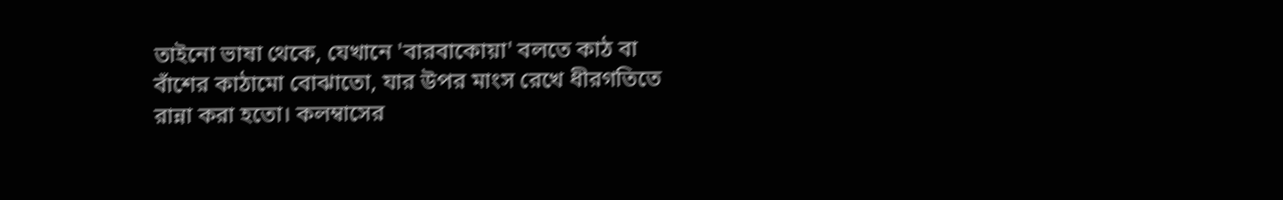তাইনো ভাষা থেকে, যেখানে 'বারবাকোয়া' বলতে কাঠ বা বাঁশের কাঠামো বোঝাতো, যার উপর মাংস রেখে ধীরগতিতে রান্না করা হতো। কলম্বাসের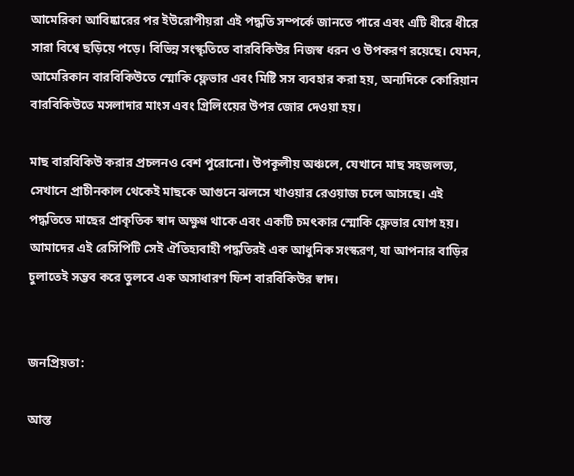আমেরিকা আবিষ্কারের পর ইউরোপীয়রা এই পদ্ধতি সম্পর্কে জানতে পারে এবং এটি ধীরে ধীরে সারা বিশ্বে ছড়িয়ে পড়ে। বিভিন্ন সংস্কৃতিতে বারবিকিউর নিজস্ব ধরন ও উপকরণ রয়েছে। যেমন, আমেরিকান বারবিকিউতে স্মোকি ফ্লেভার এবং মিষ্টি সস ব্যবহার করা হয়, অন্যদিকে কোরিয়ান বারবিকিউতে মসলাদার মাংস এবং গ্রিলিংয়ের উপর জোর দেওয়া হয়।

মাছ বারবিকিউ করার প্রচলনও বেশ পুরোনো। উপকূলীয় অঞ্চলে, যেখানে মাছ সহজলভ্য, সেখানে প্রাচীনকাল থেকেই মাছকে আগুনে ঝলসে খাওয়ার রেওয়াজ চলে আসছে। এই পদ্ধতিতে মাছের প্রাকৃতিক স্বাদ অক্ষুণ্ণ থাকে এবং একটি চমৎকার স্মোকি ফ্লেভার যোগ হয়। আমাদের এই রেসিপিটি সেই ঐতিহ্যবাহী পদ্ধতিরই এক আধুনিক সংস্করণ, যা আপনার বাড়ির চুলাতেই সম্ভব করে তুলবে এক অসাধারণ ফিশ বারবিকিউর স্বাদ।


জনপ্রিয়তা:

আস্ত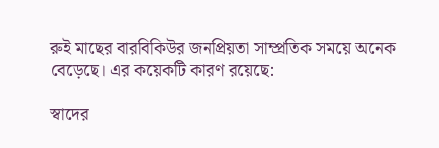রুই মাছের বারবিকিউর জনপ্রিয়তা সাম্প্রতিক সময়ে অনেক বেড়েছে। এর কয়েকটি কারণ রয়েছে:

স্বাদের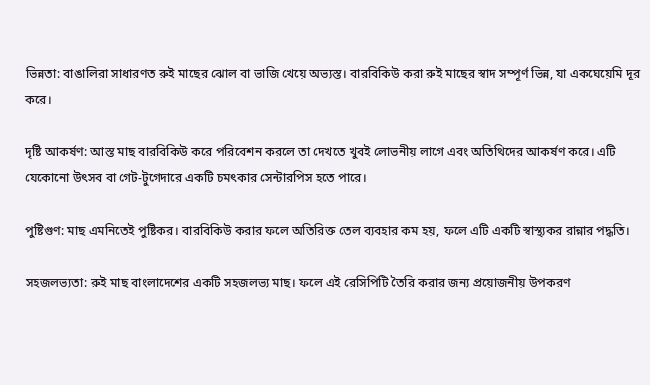ভিন্নতা: বাঙালিরা সাধারণত রুই মাছের ঝোল বা ভাজি খেয়ে অভ্যস্ত। বারবিকিউ করা রুই মাছের স্বাদ সম্পূর্ণ ভিন্ন, যা একঘেয়েমি দূর করে।

দৃষ্টি আকর্ষণ: আস্ত মাছ বারবিকিউ করে পরিবেশন করলে তা দেখতে খুবই লোভনীয় লাগে এবং অতিথিদের আকর্ষণ করে। এটি যেকোনো উৎসব বা গেট-টুগেদারে একটি চমৎকার সেন্টারপিস হতে পারে।

পুষ্টিগুণ: মাছ এমনিতেই পুষ্টিকর। বারবিকিউ করার ফলে অতিরিক্ত তেল ব্যবহার কম হয়, ফলে এটি একটি স্বাস্থ্যকর রান্নার পদ্ধতি।

সহজলভ্যতা: রুই মাছ বাংলাদেশের একটি সহজলভ্য মাছ। ফলে এই রেসিপিটি তৈরি করার জন্য প্রয়োজনীয় উপকরণ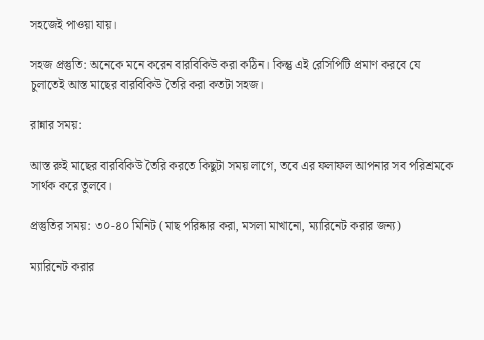সহজেই পাওয়া যায়।

সহজ প্রস্তুতি: অনেকে মনে করেন বারবিকিউ করা কঠিন। কিন্তু এই রেসিপিটি প্রমাণ করবে যে চুলাতেই আস্ত মাছের বারবিকিউ তৈরি করা কতটা সহজ।

রান্নার সময়:

আস্ত রুই মাছের বারবিকিউ তৈরি করতে কিছুটা সময় লাগে, তবে এর ফলাফল আপনার সব পরিশ্রমকে সার্থক করে তুলবে।

প্রস্তুতির সময়: ৩০-৪০ মিনিট (মাছ পরিষ্কার করা, মসলা মাখানো, ম্যারিনেট করার জন্য)

ম্যারিনেট করার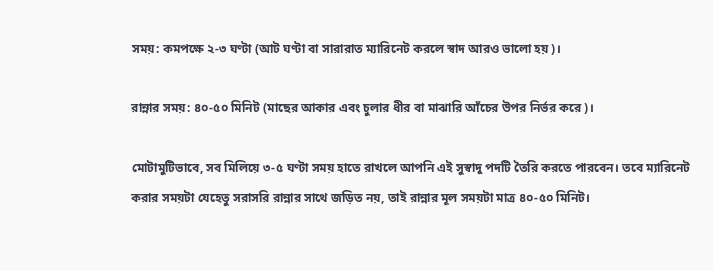সময়: কমপক্ষে ২-৩ ঘণ্টা (আট ঘণ্টা বা সারারাত ম্যারিনেট করলে স্বাদ আরও ভালো হয়)।

রান্নার সময়: ৪০-৫০ মিনিট (মাছের আকার এবং চুলার ধীর বা মাঝারি আঁচের উপর নির্ভর করে)।

মোটামুটিভাবে, সব মিলিয়ে ৩-৫ ঘণ্টা সময় হাতে রাখলে আপনি এই সুস্বাদু পদটি তৈরি করতে পারবেন। তবে ম্যারিনেট করার সময়টা যেহেতু সরাসরি রান্নার সাথে জড়িত নয়, তাই রান্নার মূল সময়টা মাত্র ৪০-৫০ মিনিট।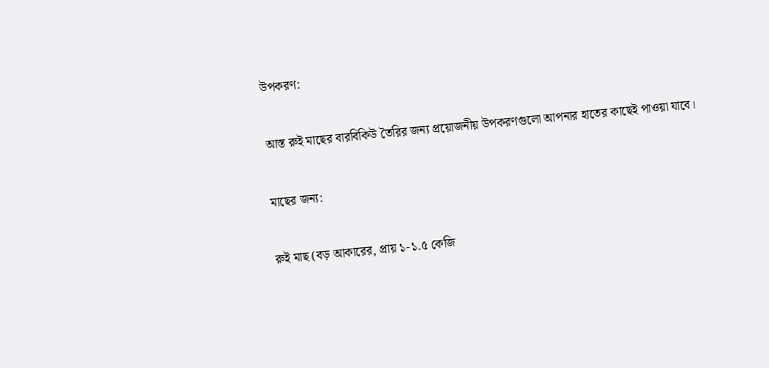উপকরণ:

আস্ত রুই মাছের বারবিকিউ তৈরির জন্য প্রয়োজনীয় উপকরণগুলো আপনার হাতের কাছেই পাওয়া যাবে।

মাছের জন্য:

রুই মাছ (বড় আকারের, প্রায় ১-১.৫ কেজি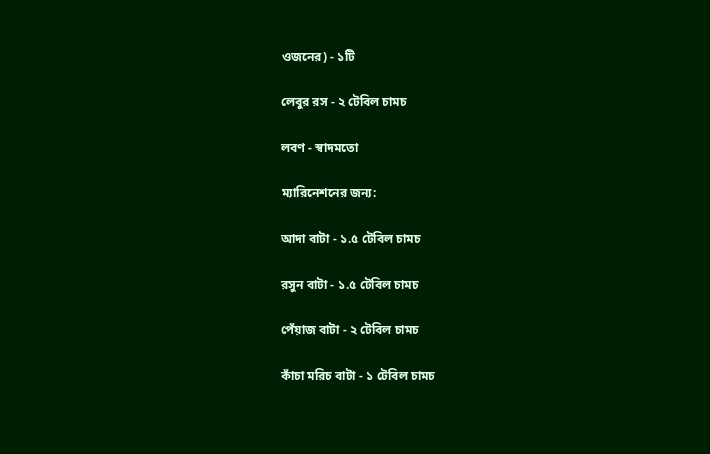ওজনের) - ১টি

লেবুর রস - ২ টেবিল চামচ

লবণ - স্বাদমতো

ম্যারিনেশনের জন্য:

আদা বাটা - ১.৫ টেবিল চামচ

রসুন বাটা - ১.৫ টেবিল চামচ

পেঁয়াজ বাটা - ২ টেবিল চামচ

কাঁচা মরিচ বাটা - ১ টেবিল চামচ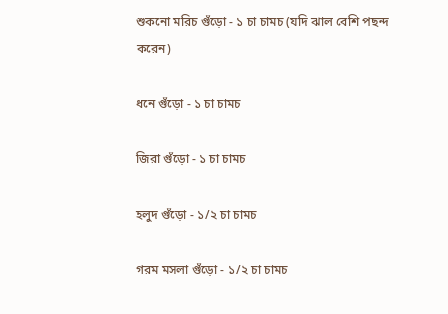শুকনো মরিচ গুঁড়ো - ১ চা চামচ (যদি ঝাল বেশি পছন্দ করেন)

ধনে গুঁড়ো - ১ চা চামচ

জিরা গুঁড়ো - ১ চা চামচ

হলুদ গুঁড়ো - ১/২ চা চামচ

গরম মসলা গুঁড়ো - ১/২ চা চামচ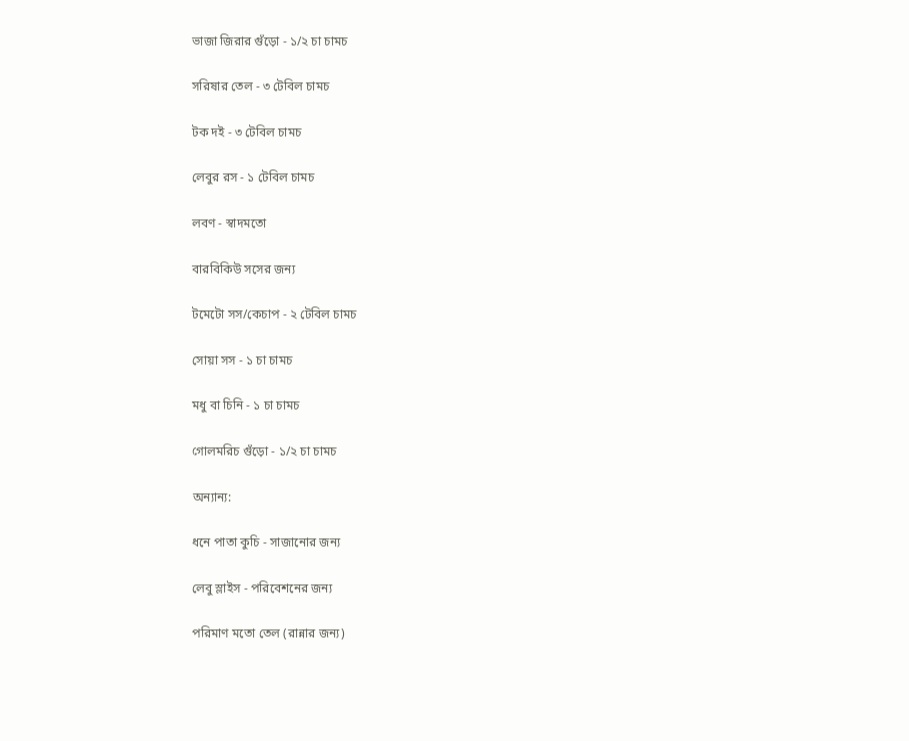ভাজা জিরার গুঁড়ো - ১/২ চা চামচ

সরিষার তেল - ৩ টেবিল চামচ

টক দই - ৩ টেবিল চামচ

লেবুর রস - ১ টেবিল চামচ

লবণ - স্বাদমতো

বারবিকিউ সসের জন্য

টমেটো সস/কেচাপ - ২ টেবিল চামচ

সোয়া সস - ১ চা চামচ

মধু বা চিনি - ১ চা চামচ

গোলমরিচ গুঁড়ো - ১/২ চা চামচ

অন্যান্য:

ধনে পাতা কুচি - সাজানোর জন্য

লেবু স্লাইস - পরিবেশনের জন্য

পরিমাণ মতো তেল (রান্নার জন্য)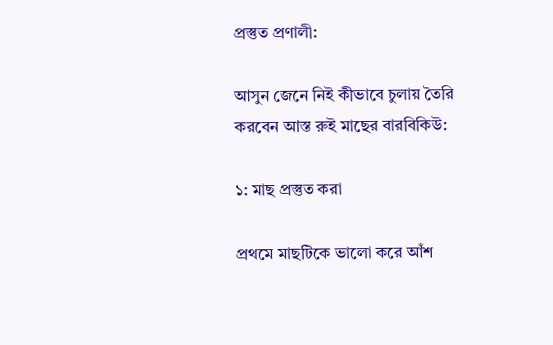প্রস্তুত প্রণালী:

আসুন জেনে নিই কীভাবে চুলায় তৈরি করবেন আস্ত রুই মাছের বারবিকিউ:

১: মাছ প্রস্তুত করা

প্রথমে মাছটিকে ভালো করে আঁশ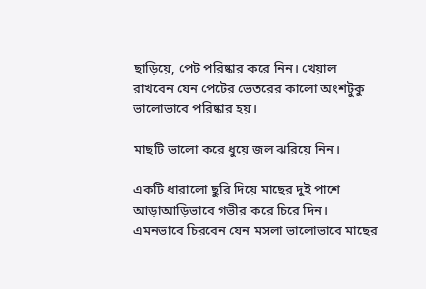ছাড়িয়ে, পেট পরিষ্কার করে নিন। খেয়াল রাখবেন যেন পেটের ভেতরের কালো অংশটুকু ভালোভাবে পরিষ্কার হয়।

মাছটি ভালো করে ধুয়ে জল ঝরিয়ে নিন।

একটি ধারালো ছুরি দিয়ে মাছের দুই পাশে আড়াআড়িভাবে গভীর করে চিরে দিন। এমনভাবে চিরবেন যেন মসলা ভালোভাবে মাছের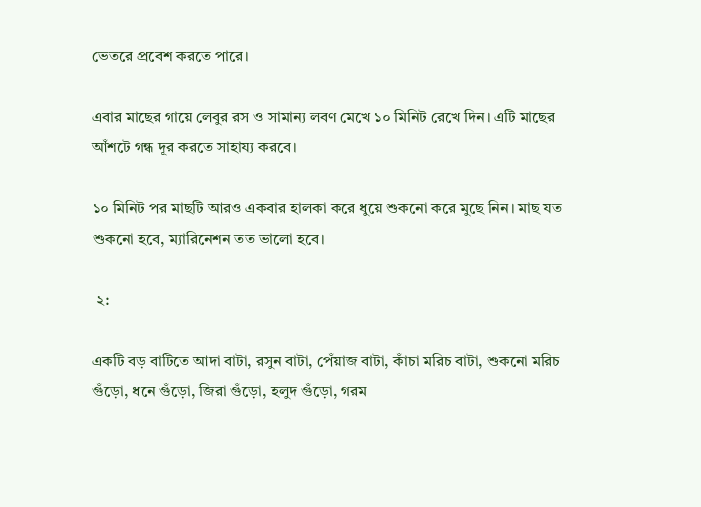ভেতরে প্রবেশ করতে পারে।

এবার মাছের গায়ে লেবুর রস ও সামান্য লবণ মেখে ১০ মিনিট রেখে দিন। এটি মাছের আঁশটে গন্ধ দূর করতে সাহায্য করবে।

১০ মিনিট পর মাছটি আরও একবার হালকা করে ধুয়ে শুকনো করে মুছে নিন। মাছ যত শুকনো হবে, ম্যারিনেশন তত ভালো হবে।

 ২:

একটি বড় বাটিতে আদা বাটা, রসুন বাটা, পেঁয়াজ বাটা, কাঁচা মরিচ বাটা, শুকনো মরিচ গুঁড়ো, ধনে গুঁড়ো, জিরা গুঁড়ো, হলুদ গুঁড়ো, গরম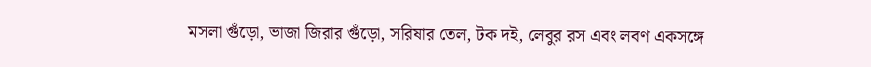মসলা গুঁড়ো, ভাজা জিরার গুঁড়ো, সরিষার তেল, টক দই, লেবুর রস এবং লবণ একসঙ্গে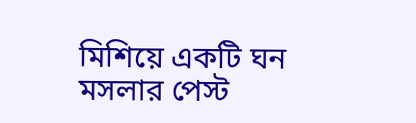মিশিয়ে একটি ঘন মসলার পেস্ট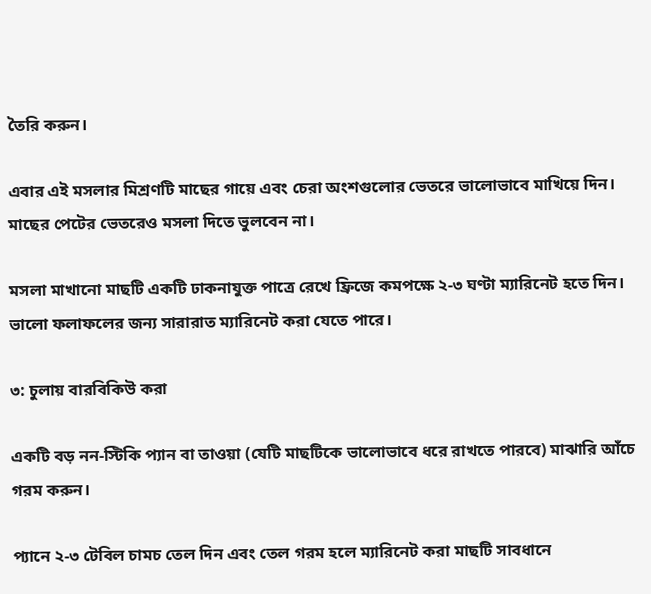তৈরি করুন।

এবার এই মসলার মিশ্রণটি মাছের গায়ে এবং চেরা অংশগুলোর ভেতরে ভালোভাবে মাখিয়ে দিন। মাছের পেটের ভেতরেও মসলা দিতে ভুলবেন না।

মসলা মাখানো মাছটি একটি ঢাকনাযুক্ত পাত্রে রেখে ফ্রিজে কমপক্ষে ২-৩ ঘণ্টা ম্যারিনেট হতে দিন। ভালো ফলাফলের জন্য সারারাত ম্যারিনেট করা যেতে পারে।

৩: চুলায় বারবিকিউ করা

একটি বড় নন-স্টিকি প্যান বা তাওয়া (যেটি মাছটিকে ভালোভাবে ধরে রাখতে পারবে) মাঝারি আঁচে গরম করুন।

প্যানে ২-৩ টেবিল চামচ তেল দিন এবং তেল গরম হলে ম্যারিনেট করা মাছটি সাবধানে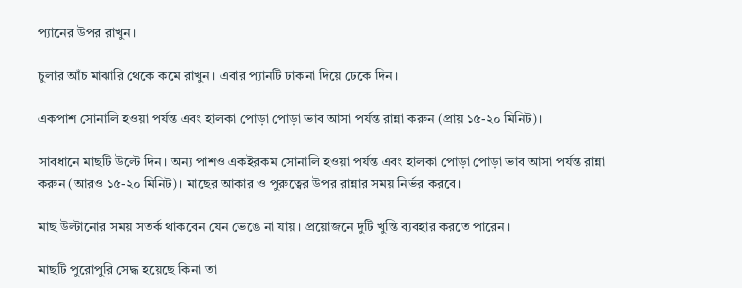প্যানের উপর রাখুন।

চুলার আঁচ মাঝারি থেকে কমে রাখুন। এবার প্যানটি ঢাকনা দিয়ে ঢেকে দিন।

একপাশ সোনালি হওয়া পর্যন্ত এবং হালকা পোড়া পোড়া ভাব আসা পর্যন্ত রান্না করুন (প্রায় ১৫-২০ মিনিট)।

সাবধানে মাছটি উল্টে দিন। অন্য পাশও একইরকম সোনালি হওয়া পর্যন্ত এবং হালকা পোড়া পোড়া ভাব আসা পর্যন্ত রান্না করুন (আরও ১৫-২০ মিনিট)। মাছের আকার ও পুরুত্বের উপর রান্নার সময় নির্ভর করবে।

মাছ উল্টানোর সময় সতর্ক থাকবেন যেন ভেঙে না যায়। প্রয়োজনে দুটি খুন্তি ব্যবহার করতে পারেন।

মাছটি পুরোপুরি সেদ্ধ হয়েছে কিনা তা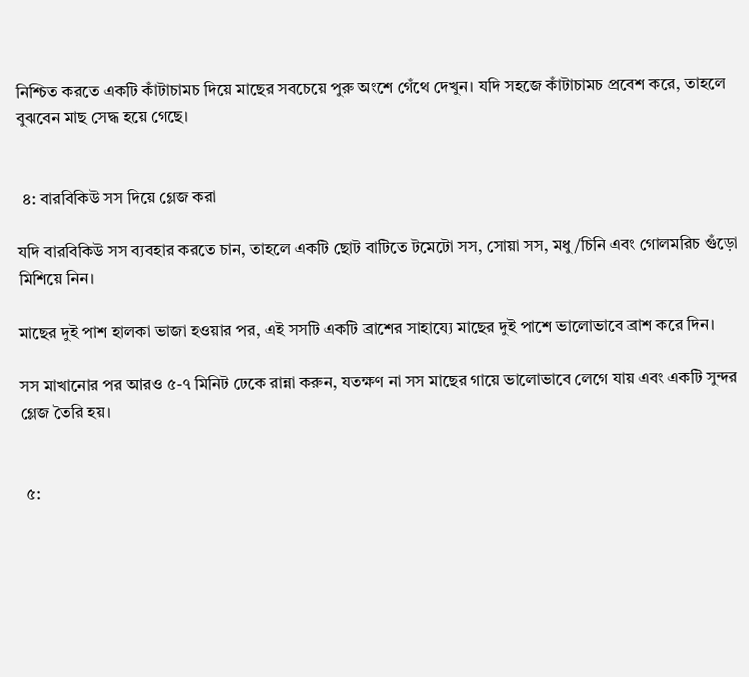নিশ্চিত করতে একটি কাঁটাচামচ দিয়ে মাছের সবচেয়ে পুরু অংশে গেঁথে দেখুন। যদি সহজে কাঁটাচামচ প্রবেশ করে, তাহলে বুঝবেন মাছ সেদ্ধ হয়ে গেছে।


 ৪: বারবিকিউ সস দিয়ে গ্লেজ করা

যদি বারবিকিউ সস ব্যবহার করতে চান, তাহলে একটি ছোট বাটিতে টমেটো সস, সোয়া সস, মধু/চিনি এবং গোলমরিচ গুঁড়ো মিশিয়ে নিন।

মাছের দুই পাশ হালকা ভাজা হওয়ার পর, এই সসটি একটি ব্রাশের সাহায্যে মাছের দুই পাশে ভালোভাবে ব্রাশ করে দিন।

সস মাখানোর পর আরও ৫-৭ মিনিট ঢেকে রান্না করুন, যতক্ষণ না সস মাছের গায়ে ভালোভাবে লেগে যায় এবং একটি সুন্দর গ্লেজ তৈরি হয়।


 ৫: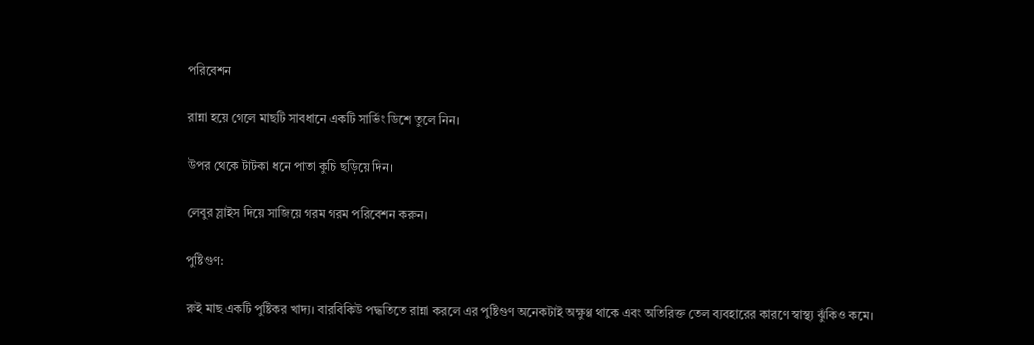পরিবেশন

রান্না হয়ে গেলে মাছটি সাবধানে একটি সার্ভিং ডিশে তুলে নিন।

উপর থেকে টাটকা ধনে পাতা কুচি ছড়িয়ে দিন।

লেবুর স্লাইস দিয়ে সাজিয়ে গরম গরম পরিবেশন করুন।

পুষ্টিগুণ:

রুই মাছ একটি পুষ্টিকর খাদ্য। বারবিকিউ পদ্ধতিতে রান্না করলে এর পুষ্টিগুণ অনেকটাই অক্ষুণ্ণ থাকে এবং অতিরিক্ত তেল ব্যবহারের কারণে স্বাস্থ্য ঝুঁকিও কমে।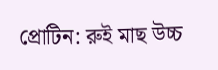প্রোটিন: রুই মাছ উচ্চ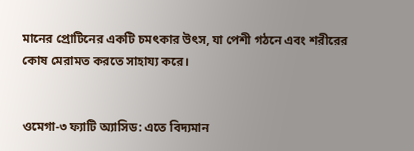মানের প্রোটিনের একটি চমৎকার উৎস, যা পেশী গঠনে এবং শরীরের কোষ মেরামত করতে সাহায্য করে।


ওমেগা-৩ ফ্যাটি অ্যাসিড: এতে বিদ্যমান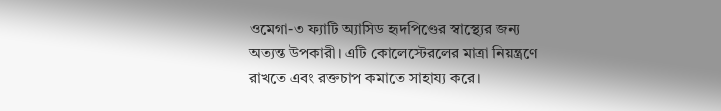ওমেগা-৩ ফ্যাটি অ্যাসিড হৃদপিণ্ডের স্বাস্থ্যের জন্য অত্যন্ত উপকারী। এটি কোলেস্টেরলের মাত্রা নিয়ন্ত্রণে রাখতে এবং রক্তচাপ কমাতে সাহায্য করে।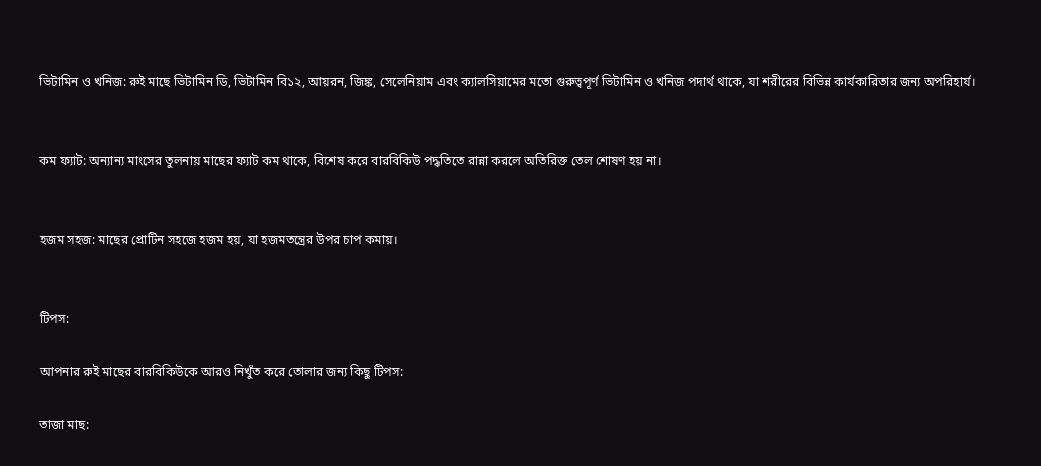ভিটামিন ও খনিজ: রুই মাছে ভিটামিন ডি, ভিটামিন বি১২, আয়রন, জিঙ্ক, সেলেনিয়াম এবং ক্যালসিয়ামের মতো গুরুত্বপূর্ণ ভিটামিন ও খনিজ পদার্থ থাকে, যা শরীরের বিভিন্ন কার্যকারিতার জন্য অপরিহার্য।


কম ফ্যাট: অন্যান্য মাংসের তুলনায় মাছের ফ্যাট কম থাকে, বিশেষ করে বারবিকিউ পদ্ধতিতে রান্না করলে অতিরিক্ত তেল শোষণ হয় না।


হজম সহজ: মাছের প্রোটিন সহজে হজম হয়, যা হজমতন্ত্রের উপর চাপ কমায়।


টিপস:

আপনার রুই মাছের বারবিকিউকে আরও নিখুঁত করে তোলার জন্য কিছু টিপস:

তাজা মাছ: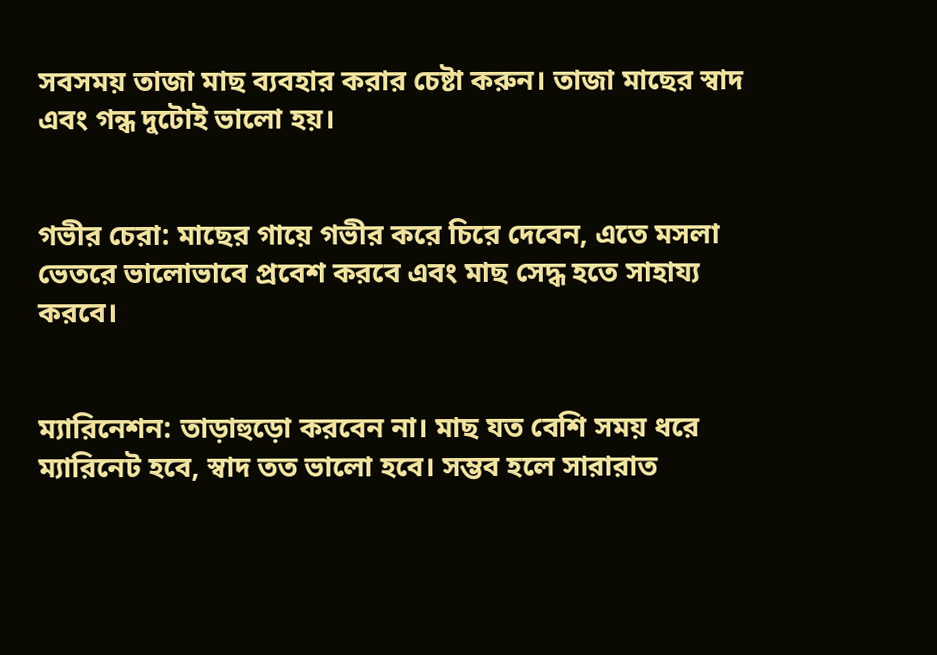সবসময় তাজা মাছ ব্যবহার করার চেষ্টা করুন। তাজা মাছের স্বাদ এবং গন্ধ দুটোই ভালো হয়।


গভীর চেরা: মাছের গায়ে গভীর করে চিরে দেবেন, এতে মসলা ভেতরে ভালোভাবে প্রবেশ করবে এবং মাছ সেদ্ধ হতে সাহায্য করবে।


ম্যারিনেশন: তাড়াহুড়ো করবেন না। মাছ যত বেশি সময় ধরে ম্যারিনেট হবে, স্বাদ তত ভালো হবে। সম্ভব হলে সারারাত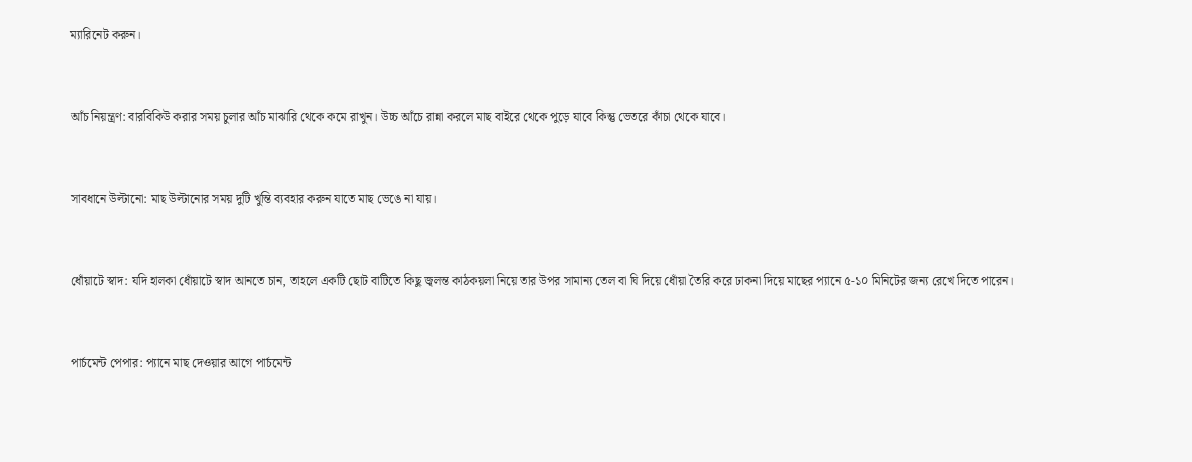ম্যারিনেট করুন।


আঁচ নিয়ন্ত্রণ: বারবিকিউ করার সময় চুলার আঁচ মাঝারি থেকে কমে রাখুন। উচ্চ আঁচে রান্না করলে মাছ বাইরে থেকে পুড়ে যাবে কিন্তু ভেতরে কাঁচা থেকে যাবে।


সাবধানে উল্টানো: মাছ উল্টানোর সময় দুটি খুন্তি ব্যবহার করুন যাতে মাছ ভেঙে না যায়।


ধোঁয়াটে স্বাদ: যদি হালকা ধোঁয়াটে স্বাদ আনতে চান, তাহলে একটি ছোট বাটিতে কিছু জ্বলন্ত কাঠকয়লা নিয়ে তার উপর সামান্য তেল বা ঘি দিয়ে ধোঁয়া তৈরি করে ঢাকনা দিয়ে মাছের প্যানে ৫-১০ মিনিটের জন্য রেখে দিতে পারেন।


পার্চমেন্ট পেপার: প্যানে মাছ দেওয়ার আগে পার্চমেন্ট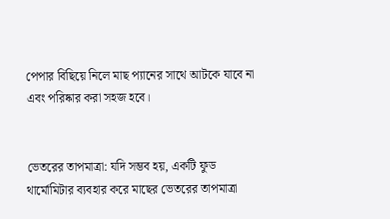পেপার বিছিয়ে নিলে মাছ প্যানের সাথে আটকে যাবে না এবং পরিষ্কার করা সহজ হবে।


ভেতরের তাপমাত্রা: যদি সম্ভব হয়, একটি ফুড থার্মোমিটার ব্যবহার করে মাছের ভেতরের তাপমাত্রা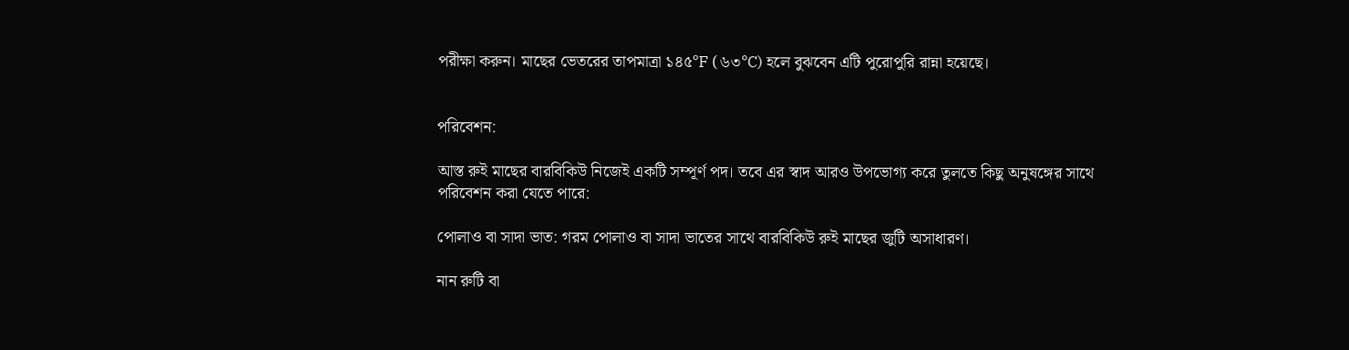পরীক্ষা করুন। মাছের ভেতরের তাপমাত্রা ১৪৫°F (৬৩°C) হলে বুঝবেন এটি পুরোপুরি রান্না হয়েছে।


পরিবেশন:

আস্ত রুই মাছের বারবিকিউ নিজেই একটি সম্পূর্ণ পদ। তবে এর স্বাদ আরও উপভোগ্য করে তুলতে কিছু অনুষঙ্গের সাথে পরিবেশন করা যেতে পারে:

পোলাও বা সাদা ভাত: গরম পোলাও বা সাদা ভাতের সাথে বারবিকিউ রুই মাছের জুটি অসাধারণ।

নান রুটি বা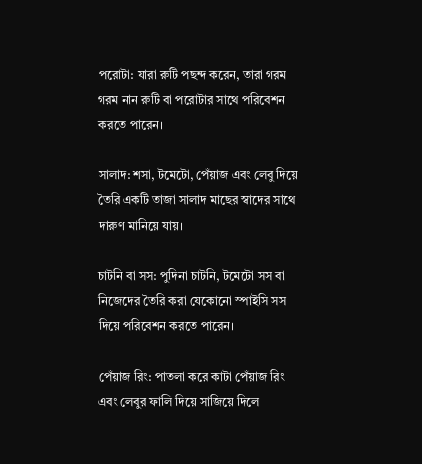পরোটা: যারা রুটি পছন্দ করেন, তারা গরম গরম নান রুটি বা পরোটার সাথে পরিবেশন করতে পারেন।

সালাদ: শসা, টমেটো, পেঁয়াজ এবং লেবু দিয়ে তৈরি একটি তাজা সালাদ মাছের স্বাদের সাথে দারুণ মানিয়ে যায়।

চাটনি বা সস: পুদিনা চাটনি, টমেটো সস বা নিজেদের তৈরি করা যেকোনো স্পাইসি সস দিয়ে পরিবেশন করতে পারেন।

পেঁয়াজ রিং: পাতলা করে কাটা পেঁয়াজ রিং এবং লেবুর ফালি দিয়ে সাজিয়ে দিলে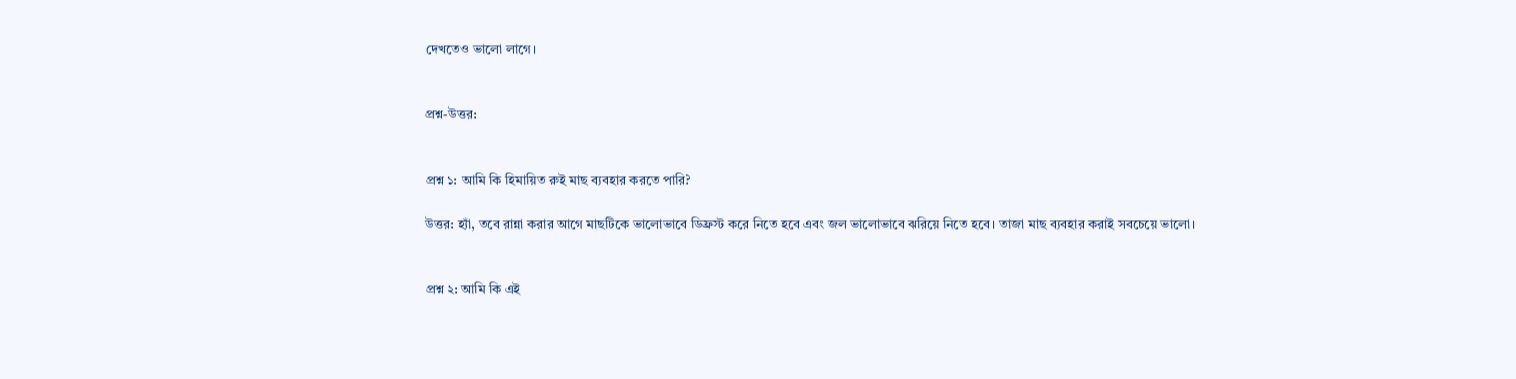দেখতেও ভালো লাগে।


প্রশ্ন-উত্তর:


প্রশ্ন ১: আমি কি হিমায়িত রুই মাছ ব্যবহার করতে পারি?

উত্তর: হ্যাঁ, তবে রান্না করার আগে মাছটিকে ভালোভাবে ডিফ্রস্ট করে নিতে হবে এবং জল ভালোভাবে ঝরিয়ে নিতে হবে। তাজা মাছ ব্যবহার করাই সবচেয়ে ভালো।


প্রশ্ন ২: আমি কি এই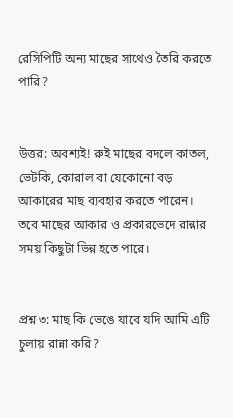রেসিপিটি অন্য মাছের সাথেও তৈরি করতে পারি?


উত্তর: অবশ্যই! রুই মাছের বদলে কাতল, ভেটকি, কোরাল বা যেকোনো বড় আকারের মাছ ব্যবহার করতে পারেন। তবে মাছের আকার ও প্রকারভেদে রান্নার সময় কিছুটা ভিন্ন হতে পারে।


প্রশ্ন ৩: মাছ কি ভেঙে যাবে যদি আমি এটি চুলায় রান্না করি?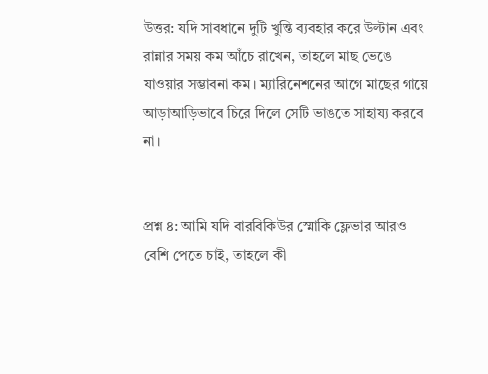উত্তর: যদি সাবধানে দুটি খুন্তি ব্যবহার করে উল্টান এবং রান্নার সময় কম আঁচে রাখেন, তাহলে মাছ ভেঙে যাওয়ার সম্ভাবনা কম। ম্যারিনেশনের আগে মাছের গায়ে আড়াআড়িভাবে চিরে দিলে সেটি ভাঙতে সাহায্য করবে না।


প্রশ্ন ৪: আমি যদি বারবিকিউর স্মোকি ফ্লেভার আরও বেশি পেতে চাই, তাহলে কী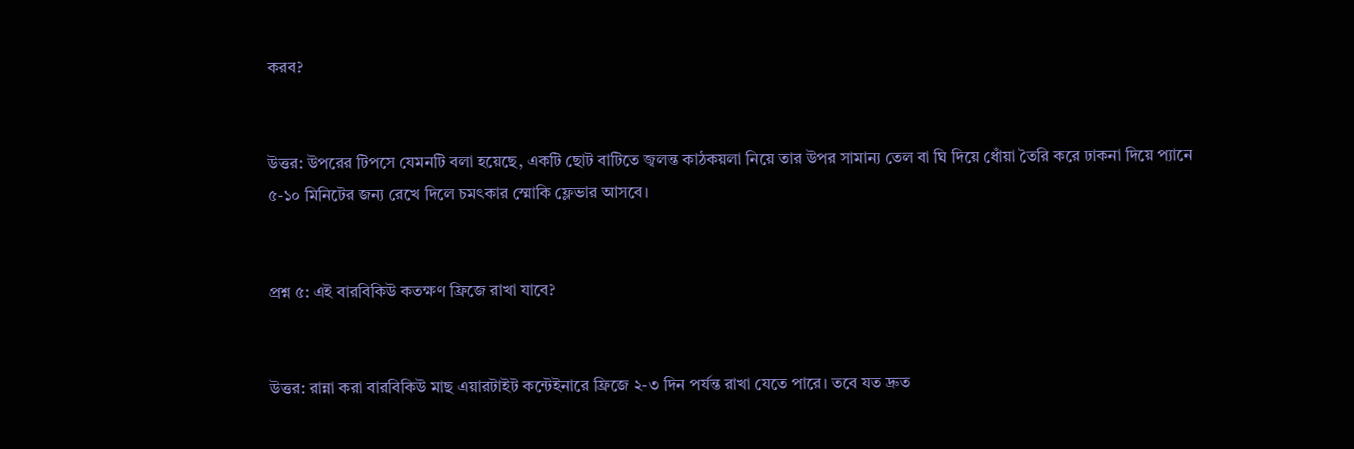করব?


উত্তর: উপরের টিপসে যেমনটি বলা হয়েছে, একটি ছোট বাটিতে জ্বলন্ত কাঠকয়লা নিয়ে তার উপর সামান্য তেল বা ঘি দিয়ে ধোঁয়া তৈরি করে ঢাকনা দিয়ে প্যানে ৫-১০ মিনিটের জন্য রেখে দিলে চমৎকার স্মোকি ফ্লেভার আসবে।


প্রশ্ন ৫: এই বারবিকিউ কতক্ষণ ফ্রিজে রাখা যাবে?


উত্তর: রান্না করা বারবিকিউ মাছ এয়ারটাইট কন্টেইনারে ফ্রিজে ২-৩ দিন পর্যন্ত রাখা যেতে পারে। তবে যত দ্রুত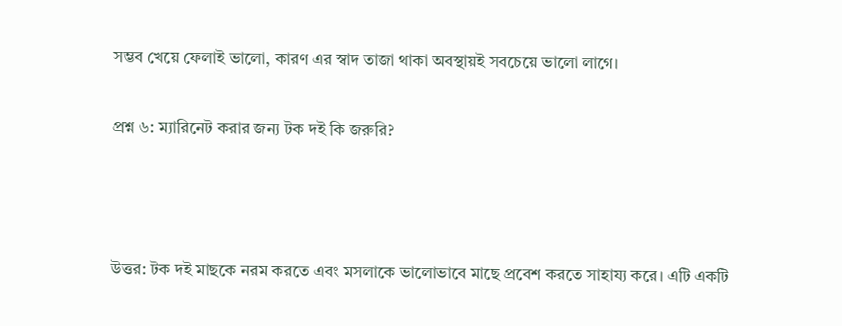সম্ভব খেয়ে ফেলাই ভালো, কারণ এর স্বাদ তাজা থাকা অবস্থায়ই সবচেয়ে ভালো লাগে।

প্রশ্ন ৬: ম্যারিনেট করার জন্য টক দই কি জরুরি?



উত্তর: টক দই মাছকে নরম করতে এবং মসলাকে ভালোভাবে মাছে প্রবেশ করতে সাহায্য করে। এটি একটি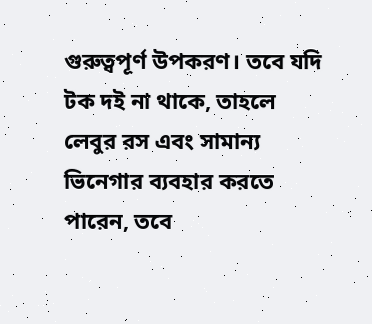গুরুত্বপূর্ণ উপকরণ। তবে যদি টক দই না থাকে, তাহলে লেবুর রস এবং সামান্য ভিনেগার ব্যবহার করতে পারেন, তবে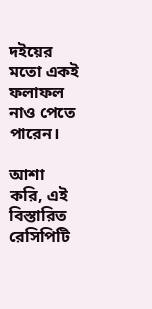দইয়ের মতো একই ফলাফল নাও পেতে পারেন।

আশা করি, এই বিস্তারিত রেসিপিটি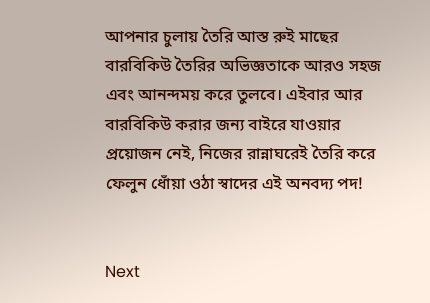আপনার চুলায় তৈরি আস্ত রুই মাছের বারবিকিউ তৈরির অভিজ্ঞতাকে আরও সহজ এবং আনন্দময় করে তুলবে। এইবার আর বারবিকিউ করার জন্য বাইরে যাওয়ার প্রয়োজন নেই, নিজের রান্নাঘরেই তৈরি করে ফেলুন ধোঁয়া ওঠা স্বাদের এই অনবদ্য পদ!


Next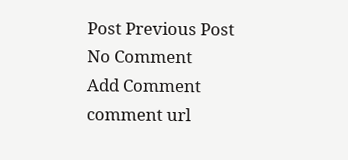Post Previous Post
No Comment
Add Comment
comment url